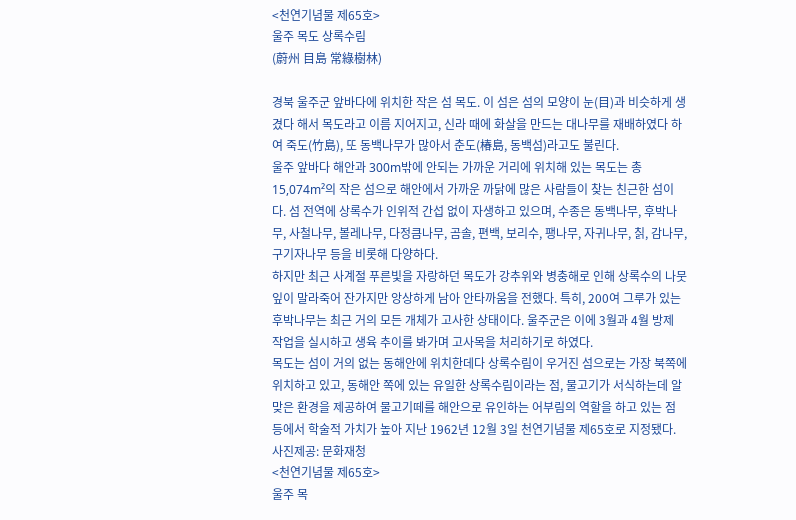<천연기념물 제65호>
울주 목도 상록수림
(蔚州 目島 常綠樹林)

경북 울주군 앞바다에 위치한 작은 섬 목도. 이 섬은 섬의 모양이 눈(目)과 비슷하게 생겼다 해서 목도라고 이름 지어지고, 신라 때에 화살을 만드는 대나무를 재배하였다 하여 죽도(竹島), 또 동백나무가 많아서 춘도(椿島, 동백섬)라고도 불린다.
울주 앞바다 해안과 300m밖에 안되는 가까운 거리에 위치해 있는 목도는 총 15,074m²의 작은 섬으로 해안에서 가까운 까닭에 많은 사람들이 찾는 친근한 섬이다. 섬 전역에 상록수가 인위적 간섭 없이 자생하고 있으며, 수종은 동백나무, 후박나무, 사철나무, 볼레나무, 다정큼나무, 곰솔, 편백, 보리수, 팽나무, 자귀나무, 칡, 감나무, 구기자나무 등을 비롯해 다양하다.
하지만 최근 사계절 푸른빛을 자랑하던 목도가 강추위와 병충해로 인해 상록수의 나뭇잎이 말라죽어 잔가지만 앙상하게 남아 안타까움을 전했다. 특히, 200여 그루가 있는 후박나무는 최근 거의 모든 개체가 고사한 상태이다. 울주군은 이에 3월과 4월 방제 작업을 실시하고 생육 추이를 봐가며 고사목을 처리하기로 하였다.
목도는 섬이 거의 없는 동해안에 위치한데다 상록수림이 우거진 섬으로는 가장 북쪽에 위치하고 있고, 동해안 쪽에 있는 유일한 상록수림이라는 점, 물고기가 서식하는데 알맞은 환경을 제공하여 물고기떼를 해안으로 유인하는 어부림의 역할을 하고 있는 점 등에서 학술적 가치가 높아 지난 1962년 12월 3일 천연기념물 제65호로 지정됐다.
사진제공: 문화재청
<천연기념물 제65호>
울주 목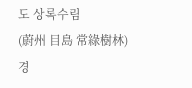도 상록수림
(蔚州 目島 常綠樹林)
경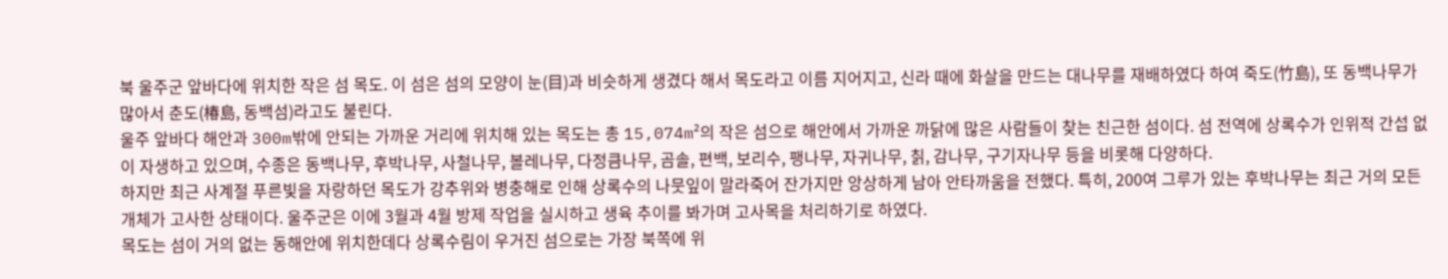북 울주군 앞바다에 위치한 작은 섬 목도. 이 섬은 섬의 모양이 눈(目)과 비슷하게 생겼다 해서 목도라고 이름 지어지고, 신라 때에 화살을 만드는 대나무를 재배하였다 하여 죽도(竹島), 또 동백나무가 많아서 춘도(椿島, 동백섬)라고도 불린다.
울주 앞바다 해안과 300m밖에 안되는 가까운 거리에 위치해 있는 목도는 총 15,074m²의 작은 섬으로 해안에서 가까운 까닭에 많은 사람들이 찾는 친근한 섬이다. 섬 전역에 상록수가 인위적 간섭 없이 자생하고 있으며, 수종은 동백나무, 후박나무, 사철나무, 볼레나무, 다정큼나무, 곰솔, 편백, 보리수, 팽나무, 자귀나무, 칡, 감나무, 구기자나무 등을 비롯해 다양하다.
하지만 최근 사계절 푸른빛을 자랑하던 목도가 강추위와 병충해로 인해 상록수의 나뭇잎이 말라죽어 잔가지만 앙상하게 남아 안타까움을 전했다. 특히, 200여 그루가 있는 후박나무는 최근 거의 모든 개체가 고사한 상태이다. 울주군은 이에 3월과 4월 방제 작업을 실시하고 생육 추이를 봐가며 고사목을 처리하기로 하였다.
목도는 섬이 거의 없는 동해안에 위치한데다 상록수림이 우거진 섬으로는 가장 북쪽에 위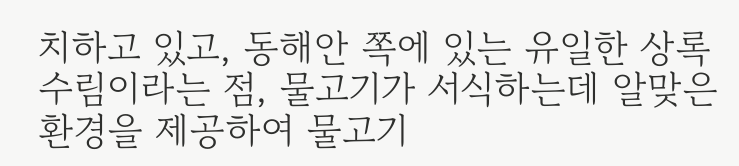치하고 있고, 동해안 쪽에 있는 유일한 상록수림이라는 점, 물고기가 서식하는데 알맞은 환경을 제공하여 물고기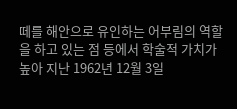떼를 해안으로 유인하는 어부림의 역할을 하고 있는 점 등에서 학술적 가치가 높아 지난 1962년 12월 3일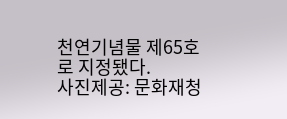천연기념물 제65호로 지정됐다.
사진제공: 문화재청